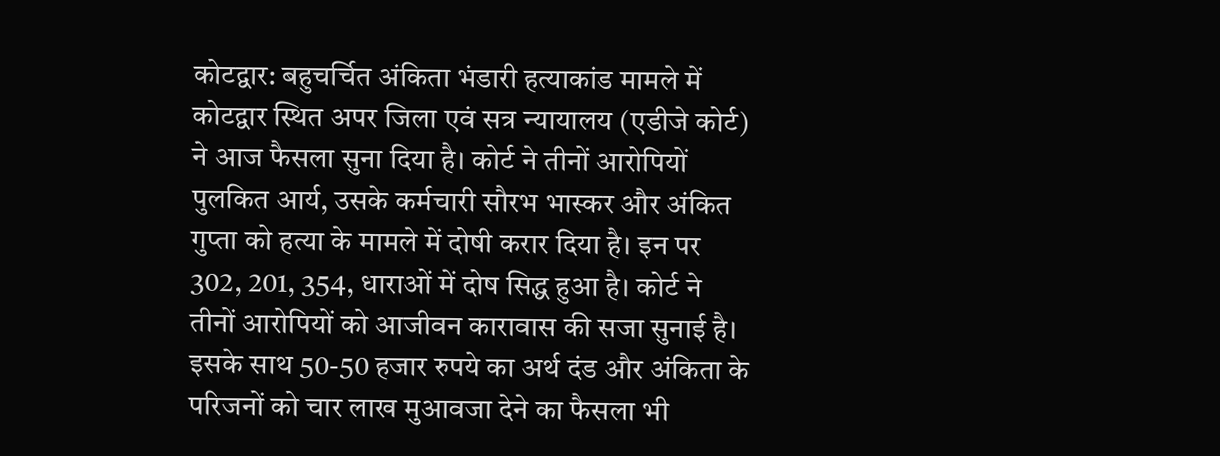कोटद्वार: बहुचर्चित अंकिता भंडारी हत्याकांड मामले में कोटद्वार स्थित अपर जिला एवं सत्र न्यायालय (एडीजे कोर्ट) ने आज फैसला सुना दिया है। कोर्ट ने तीनों आरोपियों पुलकित आर्य, उसके कर्मचारी सौरभ भास्कर और अंकित गुप्ता को हत्या के मामले में दोषी करार दिया है। इन पर 302, 201, 354, धाराओं में दोष सिद्ध हुआ है। कोर्ट ने तीनों आरोपियों को आजीवन कारावास की सजा सुनाई है। इसके साथ 50-50 हजार रुपये का अर्थ दंड और अंकिता के परिजनों को चार लाख मुआवजा देने का फैसला भी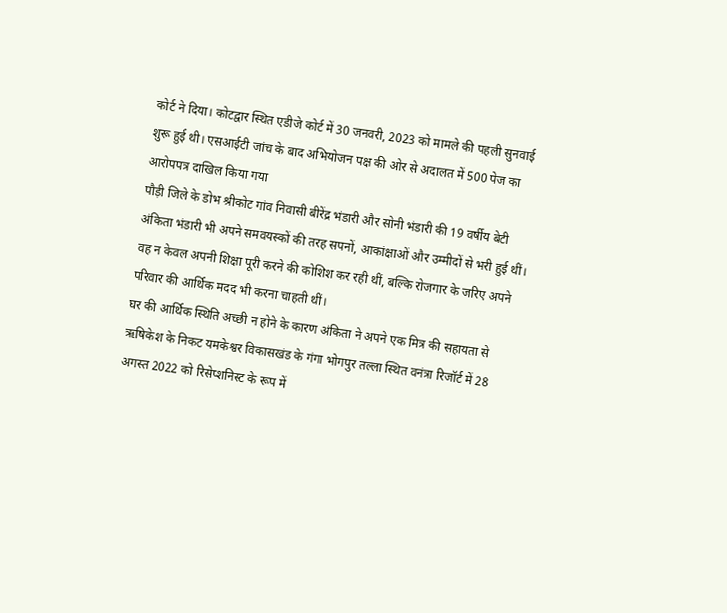कोर्ट ने दिया। कोटद्वार स्थित एडीजे कोर्ट में 30 जनवरी, 2023 को मामले की पहली सुनवाई शुरू हुई थी। एसआईटी जांच के बाद अभियोजन पक्ष की ओर से अदालत में 500 पेज का आरोपपत्र दाखिल किया गया
पौड़ी जिले के डोभ श्रीकोट गांव निवासी बीरेंद्र भंडारी और सोनी भंडारी की 19 वर्षीय बेटी अंकिता भंडारी भी अपने समवयस्कों की तरह सपनों, आकांक्षाओं और उम्मीदों से भरी हुई थीं। वह न केवल अपनी शिक्षा पूरी करने की कोशिश कर रही थीं, बल्कि रोजगार के जरिए अपने परिवार की आर्थिक मदद भी करना चाहती थीं।
घर की आर्थिक स्थिति अच्छी न होने के कारण अंकिता ने अपने एक मित्र की सहायता से ऋषिकेश के निकट यमकेश्वर विकासखंड के गंगा भोगपुर तल्ला स्थित वनंत्रा रिजॉर्ट में 28 अगस्त 2022 को रिसेप्शनिस्ट के रूप में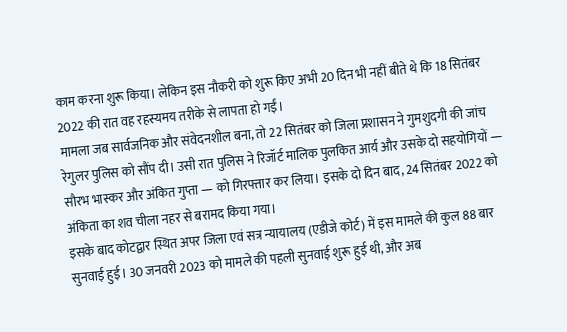काम करना शुरू किया। लेकिन इस नौकरी को शुरू किए अभी 20 दिन भी नहीं बीते थे कि 18 सितंबर 2022 की रात वह रहस्यमय तरीके से लापता हो गईं।
मामला जब सार्वजनिक और संवेदनशील बना, तो 22 सितंबर को जिला प्रशासन ने गुमशुदगी की जांच रेगुलर पुलिस को सौंप दी। उसी रात पुलिस ने रिजॉर्ट मालिक पुलकित आर्य और उसके दो सहयोगियों — सौरभ भास्कर और अंकित गुप्ता — को गिरफ्तार कर लिया। इसके दो दिन बाद, 24 सितंबर 2022 को अंकिता का शव चीला नहर से बरामद किया गया।
इसके बाद कोटद्वार स्थित अपर जिला एवं सत्र न्यायालय (एडीजे कोर्ट) में इस मामले की कुल 88 बार सुनवाई हुई। 30 जनवरी 2023 को मामले की पहली सुनवाई शुरू हुई थी, और अब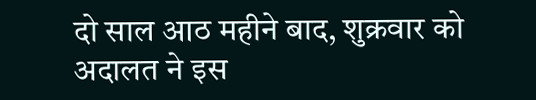दो साल आठ महीने बाद, शुक्रवार को अदालत ने इस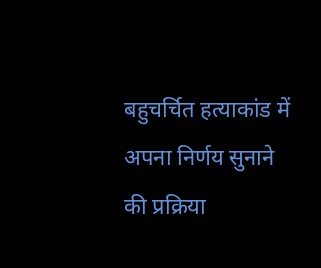बहुचर्चित हत्याकांड में अपना निर्णय सुनाने की प्रक्रिया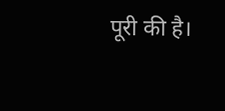पूरी की है।